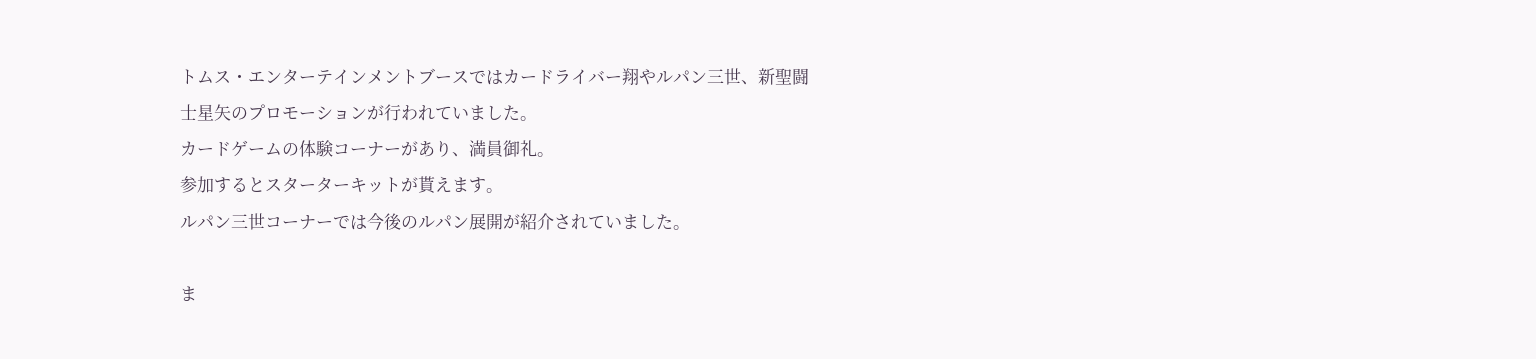トムス・エンターテインメントブースではカードライバー翔やルパン三世、新聖闘士星矢のプロモーションが行われていました。
カードゲームの体験コーナーがあり、満員御礼。
参加するとスターターキットが貰えます。
ルパン三世コーナーでは今後のルパン展開が紹介されていました。

ま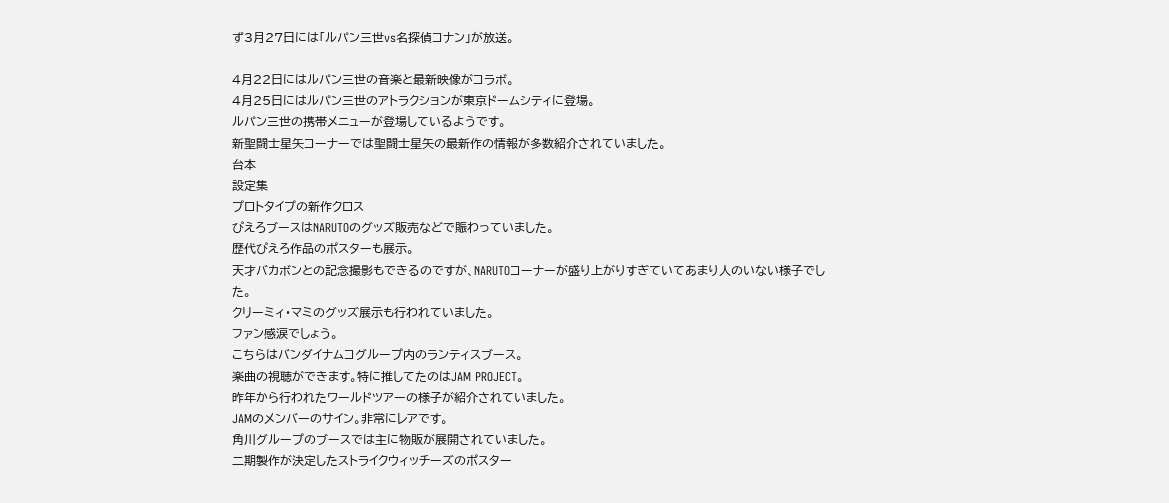ず3月27日には「ルパン三世vs名探偵コナン」が放送。

4月22日にはルパン三世の音楽と最新映像がコラボ。
4月25日にはルパン三世のアトラクションが東京ドームシティに登場。
ルパン三世の携帯メニューが登場しているようです。
新聖闘士星矢コーナーでは聖闘士星矢の最新作の情報が多数紹介されていました。
台本
設定集
プロトタイプの新作クロス
ぴえろブースはNARUTOのグッズ販売などで賑わっていました。
歴代ぴえろ作品のポスターも展示。
天才バカボンとの記念撮影もできるのですが、NARUTOコーナーが盛り上がりすぎていてあまり人のいない様子でした。
クリーミィ・マミのグッズ展示も行われていました。
ファン感涙でしょう。
こちらはバンダイナムコグループ内のランティスブース。
楽曲の視聴ができます。特に推してたのはJAM PROJECT。
昨年から行われたワールドツアーの様子が紹介されていました。
JAMのメンバーのサイン。非常にレアです。
角川グループのブースでは主に物販が展開されていました。
二期製作が決定したストライクウィッチーズのポスター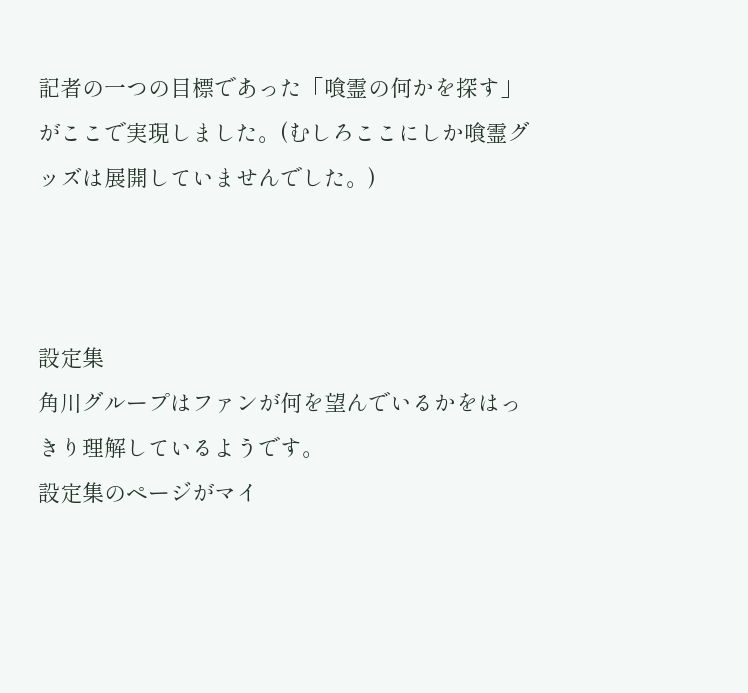記者の一つの目標であった「喰霊の何かを探す」がここで実現しました。(むしろここにしか喰霊グッズは展開していませんでした。)



設定集
角川グループはファンが何を望んでいるかをはっきり理解しているようです。
設定集のページがマイ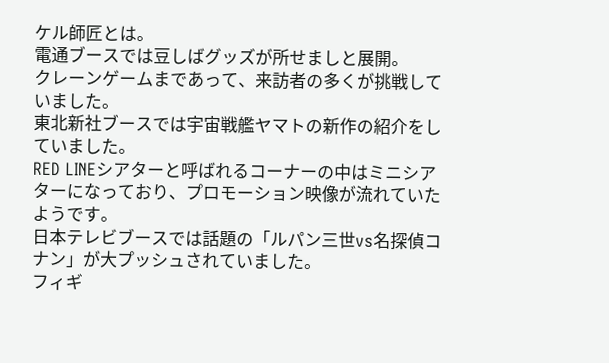ケル師匠とは。
電通ブースでは豆しばグッズが所せましと展開。
クレーンゲームまであって、来訪者の多くが挑戦していました。
東北新社ブースでは宇宙戦艦ヤマトの新作の紹介をしていました。
RED LINEシアターと呼ばれるコーナーの中はミニシアターになっており、プロモーション映像が流れていたようです。
日本テレビブースでは話題の「ルパン三世vs名探偵コナン」が大プッシュされていました。
フィギ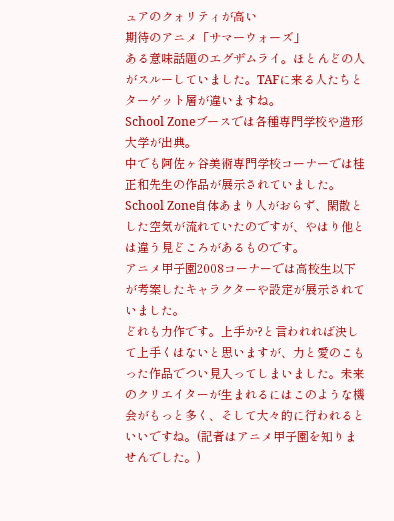ュアのクォリティが高い
期待のアニメ「サマーウォーズ」
ある意味話題のエグザムライ。ほとんどの人がスルーしていました。TAFに来る人たちとターゲット層が違いますね。
School Zoneブースでは各種専門学校や造形大学が出典。
中でも阿佐ヶ谷美術専門学校コーナーでは桂正和先生の作品が展示されていました。
School Zone自体あまり人がおらず、閑散とした空気が流れていたのですが、やはり他とは違う見どころがあるものです。
アニメ甲子園2008コーナーでは高校生以下が考案したキャラクターや設定が展示されていました。
どれも力作です。上手か?と言われれば決して上手くはないと思いますが、力と愛のこもった作品でつい見入ってしまいました。未来のクリエイターが生まれるにはこのような機会がもっと多く、そして大々的に行われるといいですね。(記者はアニメ甲子園を知りませんでした。)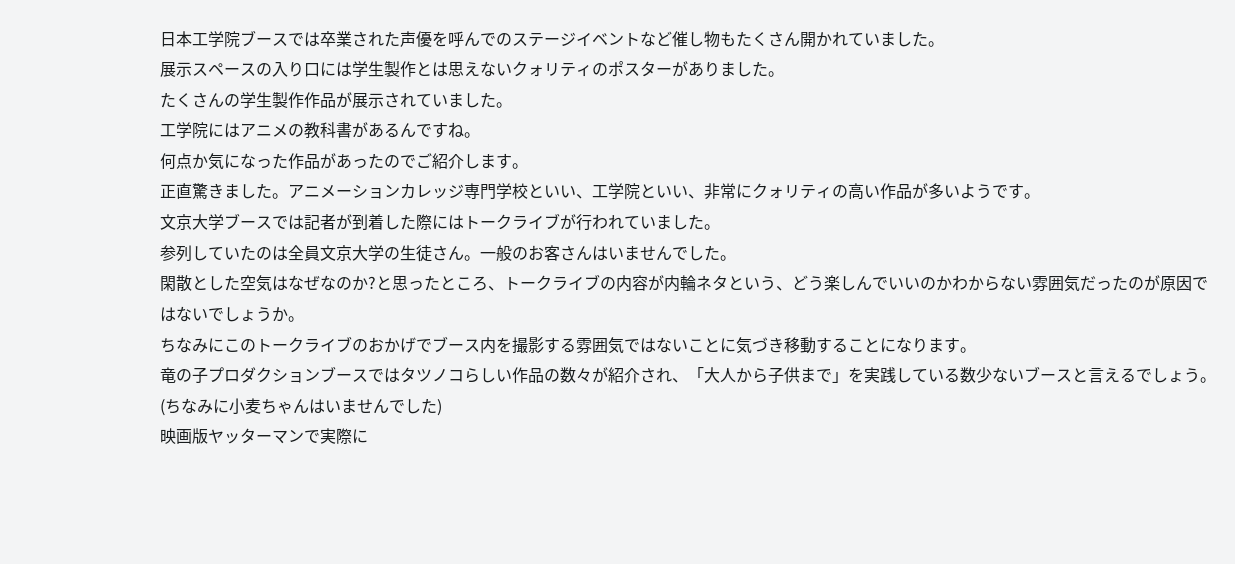日本工学院ブースでは卒業された声優を呼んでのステージイベントなど催し物もたくさん開かれていました。
展示スペースの入り口には学生製作とは思えないクォリティのポスターがありました。
たくさんの学生製作作品が展示されていました。
工学院にはアニメの教科書があるんですね。
何点か気になった作品があったのでご紹介します。
正直驚きました。アニメーションカレッジ専門学校といい、工学院といい、非常にクォリティの高い作品が多いようです。
文京大学ブースでは記者が到着した際にはトークライブが行われていました。
参列していたのは全員文京大学の生徒さん。一般のお客さんはいませんでした。
閑散とした空気はなぜなのか?と思ったところ、トークライブの内容が内輪ネタという、どう楽しんでいいのかわからない雰囲気だったのが原因ではないでしょうか。
ちなみにこのトークライブのおかげでブース内を撮影する雰囲気ではないことに気づき移動することになります。
竜の子プロダクションブースではタツノコらしい作品の数々が紹介され、「大人から子供まで」を実践している数少ないブースと言えるでしょう。(ちなみに小麦ちゃんはいませんでした)
映画版ヤッターマンで実際に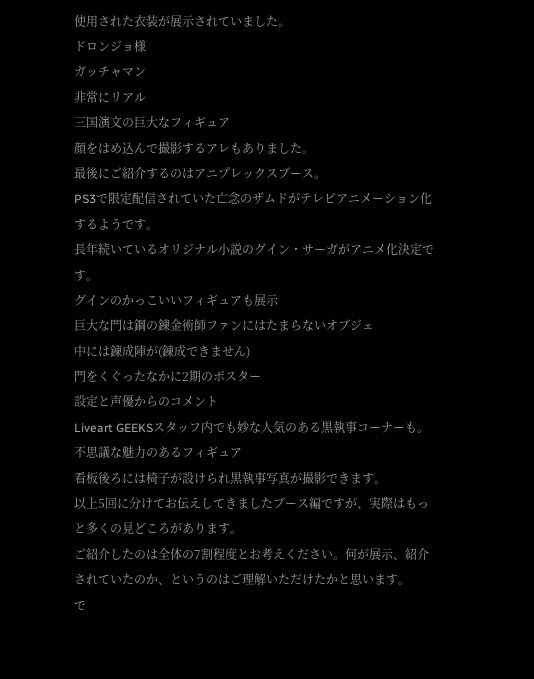使用された衣装が展示されていました。
ドロンジョ様
ガッチャマン
非常にリアル
三国演文の巨大なフィギュア
顔をはめ込んで撮影するアレもありました。
最後にご紹介するのはアニプレックスブース。
PS3で限定配信されていた亡念のザムドがテレビアニメーション化するようです。
長年続いているオリジナル小説のグイン・サーガがアニメ化決定です。
グインのかっこいいフィギュアも展示
巨大な門は鋼の錬金術師ファンにはたまらないオブジェ
中には錬成陣が(錬成できません)
門をくぐったなかに2期のポスター
設定と声優からのコメント
Liveart GEEKSスタッフ内でも妙な人気のある黒執事コーナーも。
不思議な魅力のあるフィギュア
看板後ろには椅子が設けられ黒執事写真が撮影できます。
以上5回に分けてお伝えしてきましたブース編ですが、実際はもっと多くの見どころがあります。
ご紹介したのは全体の7割程度とお考えください。何が展示、紹介されていたのか、というのはご理解いただけたかと思います。
で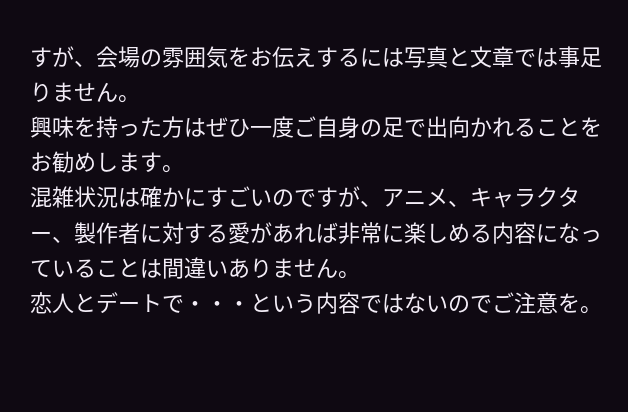すが、会場の雰囲気をお伝えするには写真と文章では事足りません。
興味を持った方はぜひ一度ご自身の足で出向かれることをお勧めします。
混雑状況は確かにすごいのですが、アニメ、キャラクター、製作者に対する愛があれば非常に楽しめる内容になっていることは間違いありません。
恋人とデートで・・・という内容ではないのでご注意を。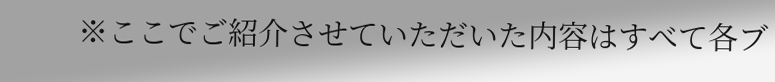※ここでご紹介させていただいた内容はすべて各ブ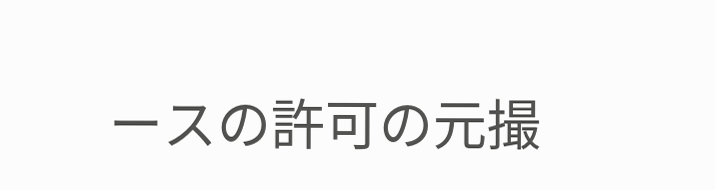ースの許可の元撮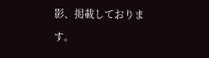影、掲載しております。